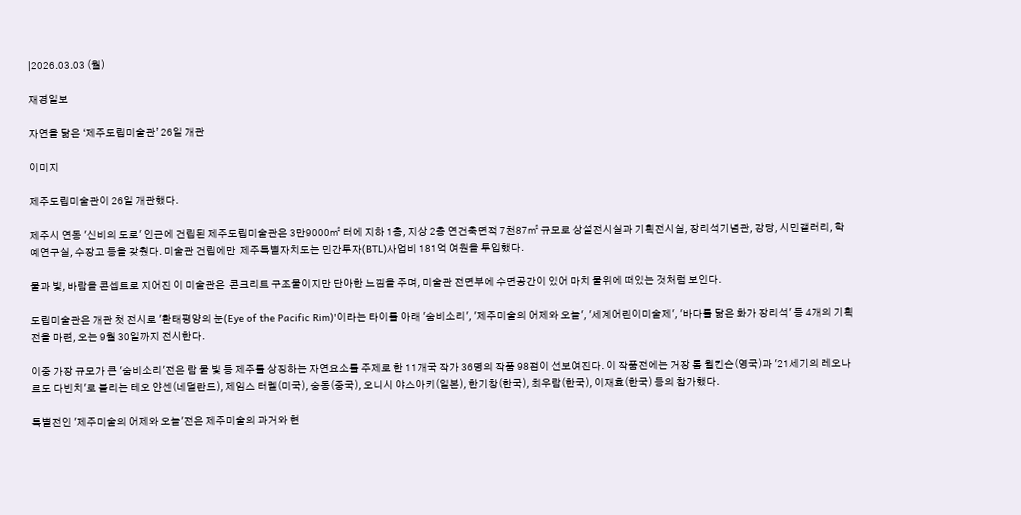|2026.03.03 (월)

재경일보

자연을 닮은 ‘제주도립미술관’ 26일 개관

이미지

제주도립미술관이 26일 개관했다.

제주시 연동 '신비의 도로' 인근에 건립된 제주도립미술관은 3만9000㎡ 터에 지하 1층, 지상 2층 연건축면적 7천87㎡ 규모로 상설전시실과 기획전시실, 장리석기념관, 강당, 시민갤러리, 학예연구실, 수장고 등을 갖췄다. 미술관 건립에만  제주특별자치도는 민간투자(BTL)사업비 181억 여원을 투입했다.

물과 빛, 바람을 콘셉트로 지어진 이 미술관은  콘크리트 구조물이지만 단아한 느낌을 주며, 미술관 전면부에 수면공간이 있어 마치 물위에 떠있는 것처럼 보인다.

도립미술관은 개관 첫 전시로 '환태평양의 눈(Eye of the Pacific Rim)'이라는 타이틀 아래 '숨비소리', '제주미술의 어제와 오늘', '세계어린이미술제', '바다를 닮은 화가 장리석' 등 4개의 기획전을 마련, 오는 9월 30일까지 전시한다.

이중 가장 규모가 큰 '숨비소리'전은 람 물 빛 등 제주를 상징하는 자연요소를 주제로 한 11개국 작가 36명의 작품 98점이 선보여진다. 이 작품전에는 거장 톰 윌킨슨(영국)과 '21세기의 레오나르도 다빈치'로 불리는 테오 얀센(네덜란드), 제임스 터렐(미국), 숭동(중국), 오니시 야스아키(일본), 한기창(한국), 최우람(한국), 이재효(한국) 등의 참가했다.

특별전인 '제주미술의 어제와 오늘'전은 제주미술의 과거와 현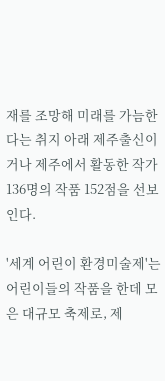재를 조망해 미래를 가늠한다는 취지 아래 제주출신이거나 제주에서 활동한 작가 136명의 작품 152점을 선보인다.

'세계 어린이 환경미술제'는 어린이들의 작품을 한데 모은 대규모 축제로, 제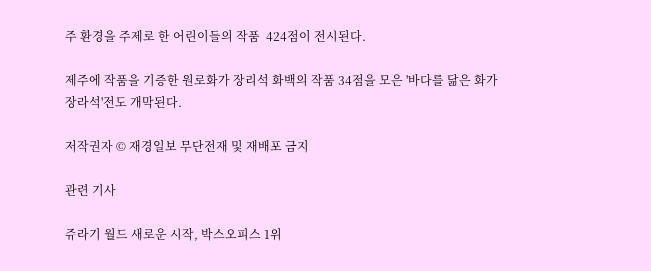주 환경을 주제로 한 어린이들의 작품  424점이 전시된다.

제주에 작품을 기증한 원로화가 장리석 화백의 작품 34점을 모은 '바다를 닮은 화가 장라석'전도 개막된다.

저작권자 © 재경일보 무단전재 및 재배포 금지

관련 기사

쥬라기 월드 새로운 시작, 박스오피스 1위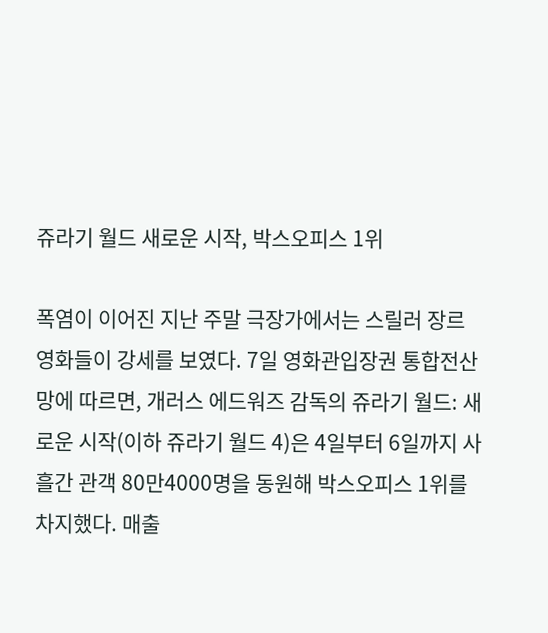쥬라기 월드 새로운 시작, 박스오피스 1위

폭염이 이어진 지난 주말 극장가에서는 스릴러 장르 영화들이 강세를 보였다. 7일 영화관입장권 통합전산망에 따르면, 개러스 에드워즈 감독의 쥬라기 월드: 새로운 시작(이하 쥬라기 월드 4)은 4일부터 6일까지 사흘간 관객 80만4000명을 동원해 박스오피스 1위를 차지했다. 매출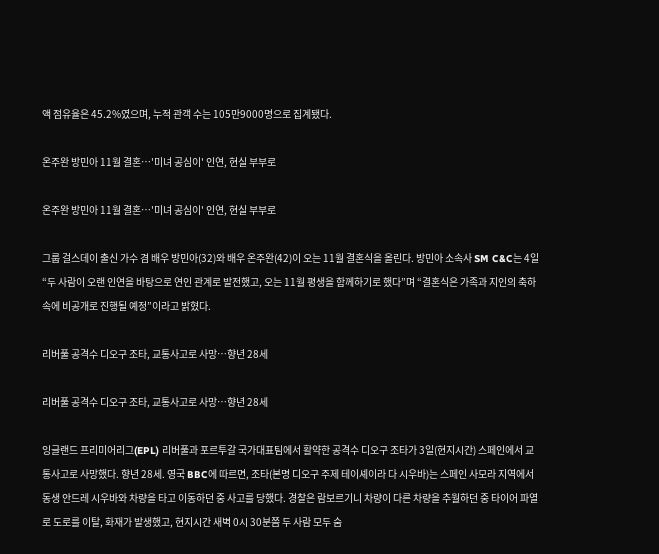액 점유율은 45.2%였으며, 누적 관객 수는 105만9000명으로 집계됐다.

온주완 방민아 11월 결혼…'미녀 공심이' 인연, 현실 부부로

온주완 방민아 11월 결혼…'미녀 공심이' 인연, 현실 부부로

그룹 걸스데이 출신 가수 겸 배우 방민아(32)와 배우 온주완(42)이 오는 11월 결혼식을 올린다. 방민아 소속사 SM C&C는 4일 “두 사람이 오랜 인연을 바탕으로 연인 관계로 발전했고, 오는 11월 평생을 함께하기로 했다”며 “결혼식은 가족과 지인의 축하 속에 비공개로 진행될 예정”이라고 밝혔다.

리버풀 공격수 디오구 조타, 교통사고로 사망…향년 28세

리버풀 공격수 디오구 조타, 교통사고로 사망…향년 28세

잉글랜드 프리미어리그(EPL) 리버풀과 포르투갈 국가대표팀에서 활약한 공격수 디오구 조타가 3일(현지시간) 스페인에서 교통사고로 사망했다. 향년 28세. 영국 BBC에 따르면, 조타(본명 디오구 주제 테이셰이라 다 시우바)는 스페인 사모라 지역에서 동생 안드레 시우바와 차량을 타고 이동하던 중 사고를 당했다. 경찰은 람보르기니 차량이 다른 차량을 추월하던 중 타이어 파열로 도로를 이탈, 화재가 발생했고, 현지시간 새벽 0시 30분쯤 두 사람 모두 숨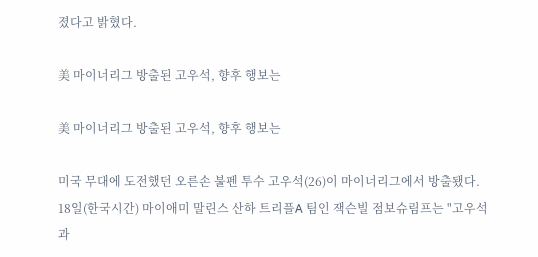졌다고 밝혔다.

美 마이너리그 방출된 고우석, 향후 행보는

美 마이너리그 방출된 고우석, 향후 행보는

미국 무대에 도전했던 오른손 불펜 투수 고우석(26)이 마이너리그에서 방출됐다. 18일(한국시간) 마이애미 말린스 산하 트리플A 팀인 잭슨빌 점보슈림프는 "고우석과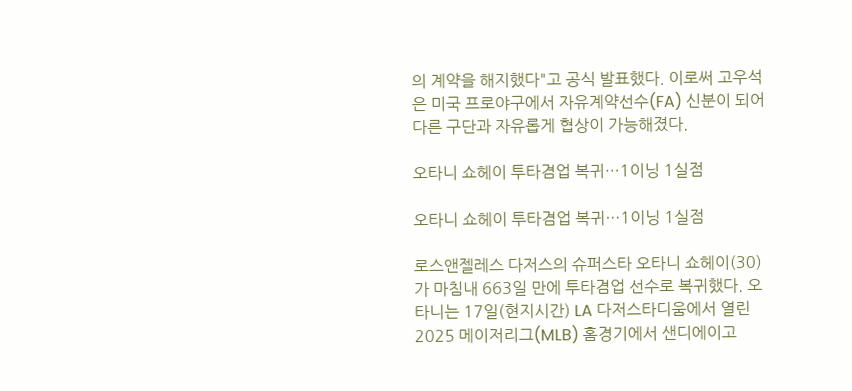의 계약을 해지했다"고 공식 발표했다. 이로써 고우석은 미국 프로야구에서 자유계약선수(FA) 신분이 되어 다른 구단과 자유롭게 협상이 가능해졌다.

오타니 쇼헤이 투타겸업 복귀…1이닝 1실점

오타니 쇼헤이 투타겸업 복귀…1이닝 1실점

로스앤젤레스 다저스의 슈퍼스타 오타니 쇼헤이(30)가 마침내 663일 만에 투타겸업 선수로 복귀했다. 오타니는 17일(현지시간) LA 다저스타디움에서 열린 2025 메이저리그(MLB) 홈경기에서 샌디에이고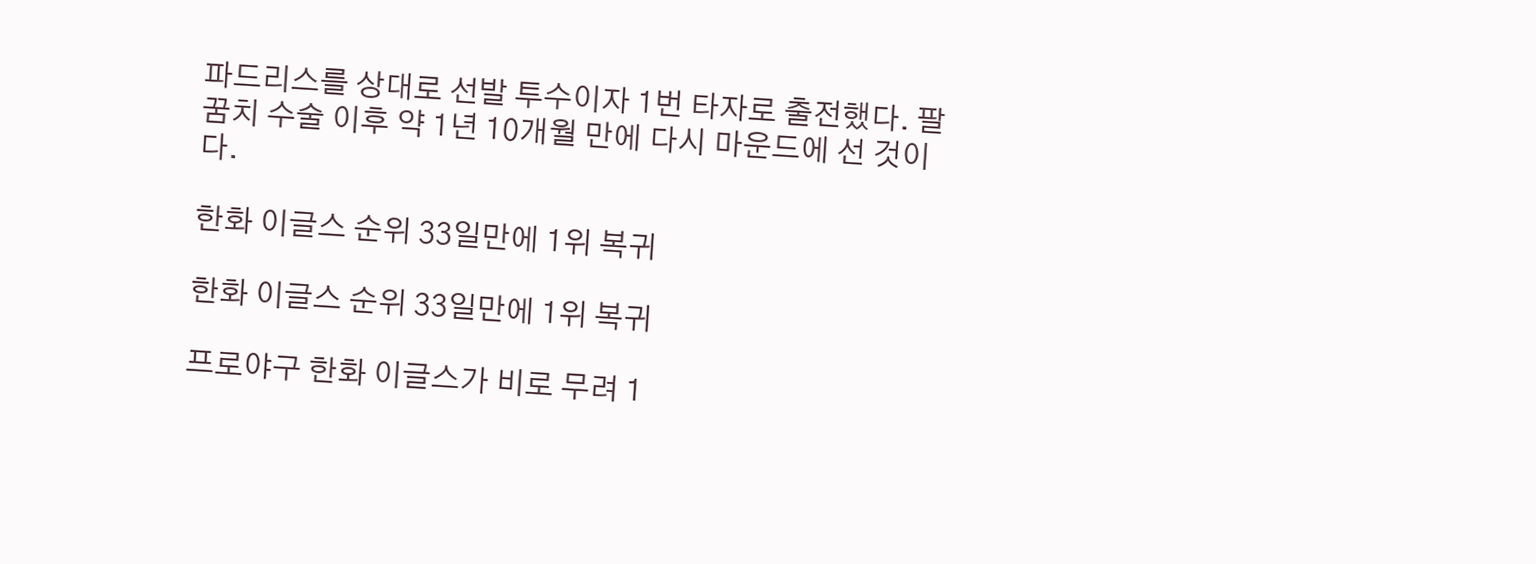파드리스를 상대로 선발 투수이자 1번 타자로 출전했다. 팔꿈치 수술 이후 약 1년 10개월 만에 다시 마운드에 선 것이다.

한화 이글스 순위 33일만에 1위 복귀

한화 이글스 순위 33일만에 1위 복귀

프로야구 한화 이글스가 비로 무려 1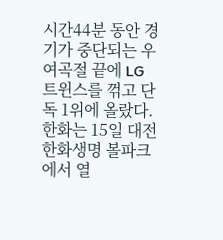시간44분 동안 경기가 중단되는 우여곡절 끝에 LG 트윈스를 꺾고 단독 1위에 올랐다. 한화는 15일 대전 한화생명 볼파크에서 열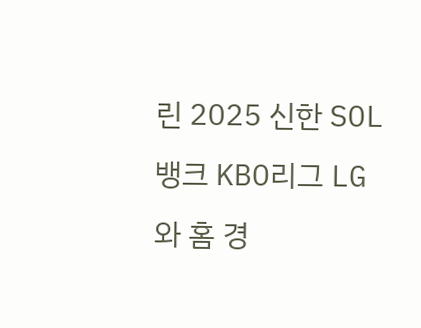린 2025 신한 SOL 뱅크 KBO리그 LG와 홈 경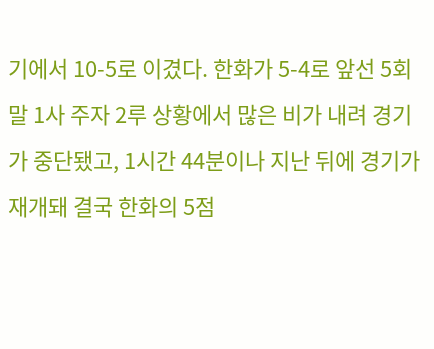기에서 10-5로 이겼다. 한화가 5-4로 앞선 5회말 1사 주자 2루 상황에서 많은 비가 내려 경기가 중단됐고, 1시간 44분이나 지난 뒤에 경기가 재개돼 결국 한화의 5점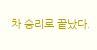차 승리로 끝났다.